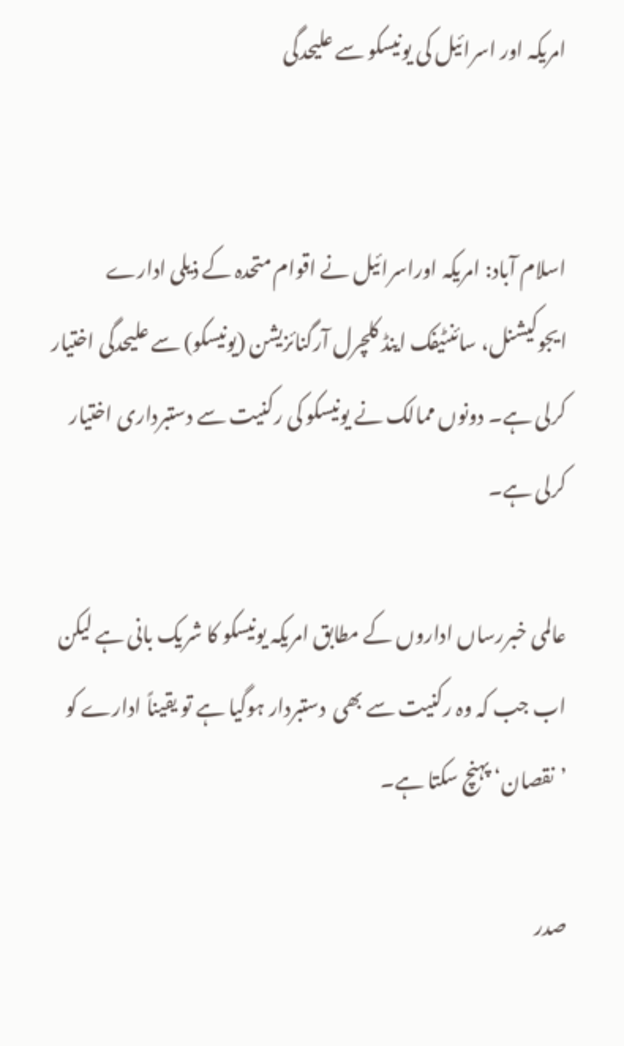امریکہ اور اسرائیل کی یونیسکو سے علیحدگی


اسلام آباد: امریکہ اوراسرائیل نے اقوام متحدہ کے ذیلی ادارے ایجوکیشنل، سائنٹیفک اینڈ کلچرل آرگنائزیشن (یونیسکو) سے علیحدگی اختیار کرلی ہے۔ دونوں ممالک نے یونیسکو کی رکنیت سے دستبرداری اختیار کرلی ہے۔

عالمی خبررساں اداروں کے مطابق امریکہ یونیسکو کا شریک بانی ہے لیکن اب جب کہ وہ رکنیت سے بھی  دستبردار ہوگیا ہے تو یقیناً ادارے کو ’نقصان‘ پہنچ سکتا ہے۔

صدر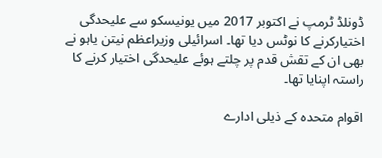ڈونلڈ ٹرمپ نے اکتوبر 2017 میں یونیسکو سے علیحدگی اختیارکرنے کا نوٹس دیا تھا۔ اسرائیلی وزیراعظم نیتن یاہو نے بھی ان کے تقش قدم پر چلتے ہوئے علیحدگی اختیار کرنے کا راستہ اپنایا تھا۔

اقوام متحدہ کے ذیلی ادارے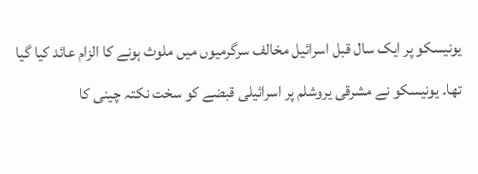یونیسکو پر ایک سال قبل اسرائیل مخالف سرگرمیوں میں ملوث ہونے کا الزام عائد کیا گیا تھا۔ یونیسکو نے مشرقی یروشلم پر اسرائیلی قبضے کو سخت نکتہ چینی کا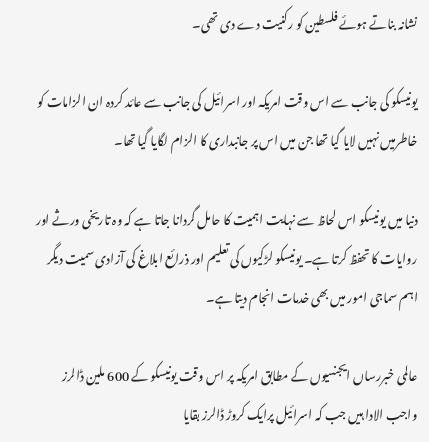نشانہ بناتے ہوئے فلسطین کو رکنیت دے دی تھی۔

یونیسکو کی جانب سے اس وقت امریکہ اور اسرائیل کی جانب سے عائد کردہ ان الزامات کو خاطرمیں نہیں لایا گیا تھا جن میں اس پر جانبداری کا الزام لگایا گیا تھا۔

دنیا میں یونیسکو اس لحاظ سے نہایت اہمیت کا حامل گردانا جاتا ہے کہ وہ تاریخی ورثے اور روایات کا تحفظ کرتا ہے۔ یونیسکو لڑکیوں کی تعلیم اور ذرائع ابلاغ کی آزادی سمیت دیگر اہم سماجی امور میں بھی خدمات انجام دیتا ہے۔

عالمی خبررساں ایجنسیوں کے مطابق امریکہ پر اس وقت یونیسکو کے 600 ملین ڈالرز واجب الادا ہیں جب کہ اسرائیل پرایک کروڑ ڈالرز بقایا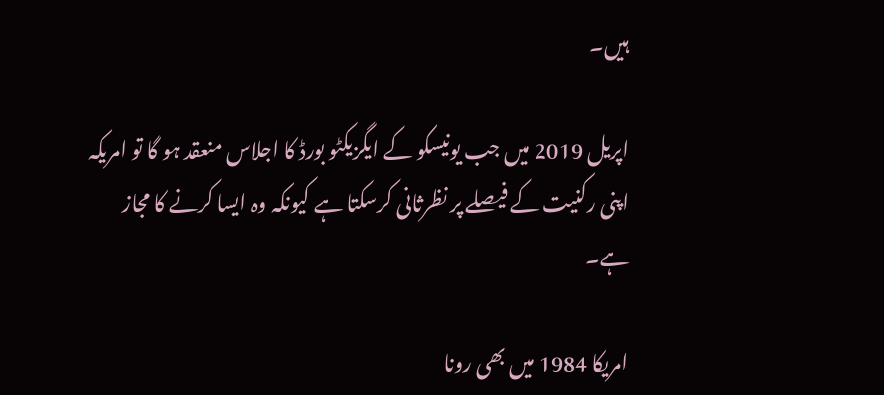ہیں۔

اپریل 2019 میں جب یونیسکو کے ایگزیکٹو بورڈ کا اجلاس منعقد ہو گا تو امریکہ اپنی رکنیت کے فیصلے پر نظرثانی کرسکتا ہے کیونکہ وہ ایسا کرنے کا مجاز ہے۔

امریکا 1984 میں بھی رونا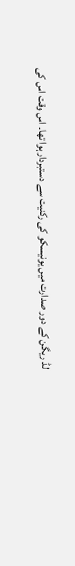لڈ ریگن کے دور صدارت میں یونیسکو کی رکنیت سے دستبردار ہوا تھا۔ اس وقت اس کی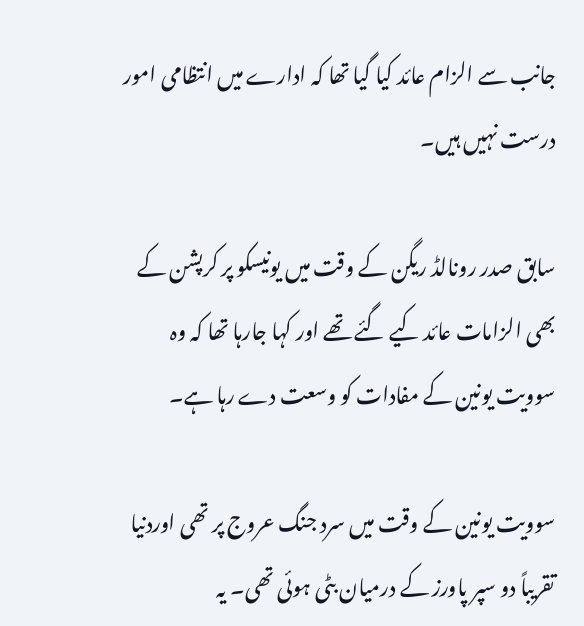جانب سے الزام عائد کیا گیا تھا کہ ادارے میں انتظامی امور درست نہیں ہیں۔

سابق صدر رونالڈ ریگن کے وقت میں یونیسکو پر کرپشن کے بھی الزامات عائد کیے گئے تھے اور کہا جارہا تھا کہ وہ سوویت یونین کے مفادات کو وسعت دے رہا ہے۔

سوویت یونین کے وقت میں سرد جنگ عروج پر تھی اوردنیا تقریباً دو سپر پاورز کے درمیان بٹی ہوئی تھی۔ یہ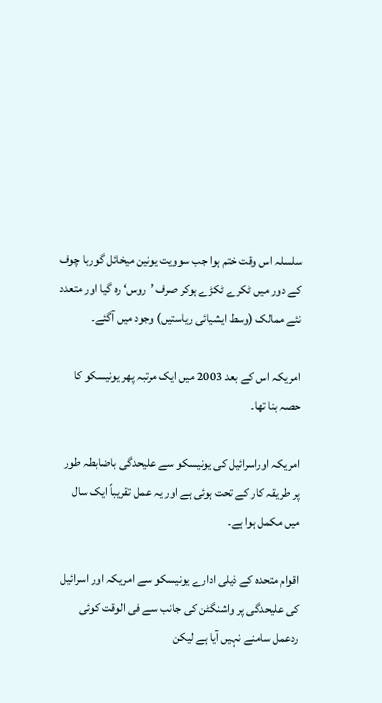سلسلہ اس وقت ختم ہوا جب سوویت یونین میخائل گوربا چوف کے دور میں ٹکرے ٹکڑے ہوکر صرف ’روس‘ رہ گیا اور متعدد نئے ممالک (وسط ایشیائی ریاستیں) وجود میں آگئے۔

امریکہ اس کے بعد 2003 میں ایک مرتبہ پھر یونیسکو کا حصہ بنا تھا۔

امریکہ اوراسرائیل کی یونیسکو سے علیحدگی باضابطہ طور پر طریقہ کار کے تحت ہوئی ہے اور یہ عمل تقریباً ایک سال میں مکمل ہوا ہے۔

اقوام متحدہ کے ذیلی ادارے یونیسکو سے امریکہ اور اسرائیل کی علیحدگی پر واشنگٹن کی جانب سے فی الوقت کوئی ردعمل سامنے نہیں آیا ہے لیکن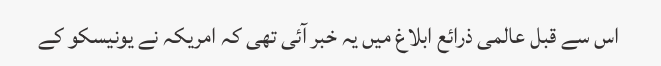اس سے قبل عالمی ذرائع ابلاغ میں یہ خبر آئی تھی کہ امریکہ نے یونیسکو کے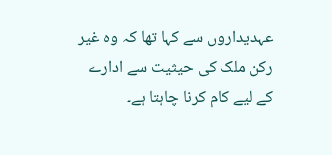عہدیداروں سے کہا تھا کہ وہ غیر رکن ملک کی حیثیت سے ادارے کے لیے کام کرنا چاہتا ہے۔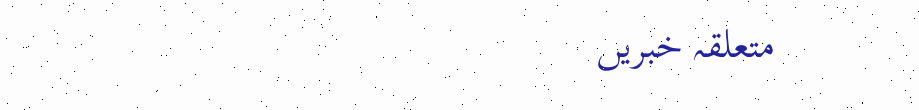متعلقہ خبریں